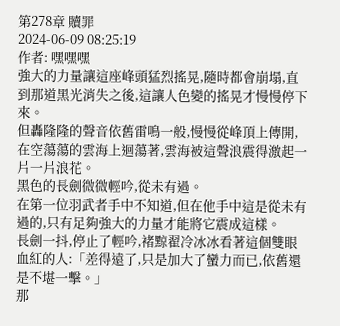第278章 贖罪
2024-06-09 08:25:19
作者: 嘿嘿嘿
強大的力量讓這座峰頭猛烈搖晃,隨時都會崩塌,直到那道黑光消失之後,這讓人色變的搖晃才慢慢停下來。
但轟隆隆的聲音依舊雷鳴一般,慢慢從峰頂上傳開,在空蕩蕩的雲海上迴蕩著,雲海被這聲浪震得激起一片一片浪花。
黑色的長劍微微輕吟,從未有過。
在第一位羽武者手中不知道,但在他手中這是從未有過的,只有足夠強大的力量才能將它震成這樣。
長劍一抖,停止了輕吟,褚黥翟冷冰冰看著這個雙眼血紅的人:「差得遠了,只是加大了蠻力而已,依舊還是不堪一擊。」
那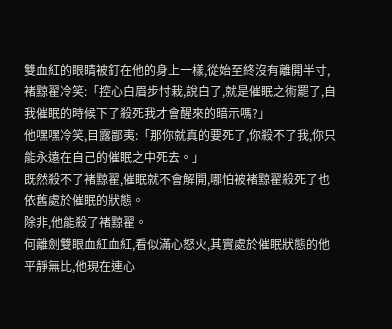雙血紅的眼睛被釘在他的身上一樣,從始至終沒有離開半寸,褚黥翟冷笑:「控心白眉步忖栽,說白了,就是催眠之術罷了,自我催眠的時候下了殺死我才會醒來的暗示嗎?」
他嘿嘿冷笑,目露鄙夷:「那你就真的要死了,你殺不了我,你只能永遠在自己的催眠之中死去。」
既然殺不了褚黥翟,催眠就不會解開,哪怕被褚黥翟殺死了也依舊處於催眠的狀態。
除非,他能殺了褚黥翟。
何離劍雙眼血紅血紅,看似滿心怒火,其實處於催眠狀態的他平靜無比,他現在連心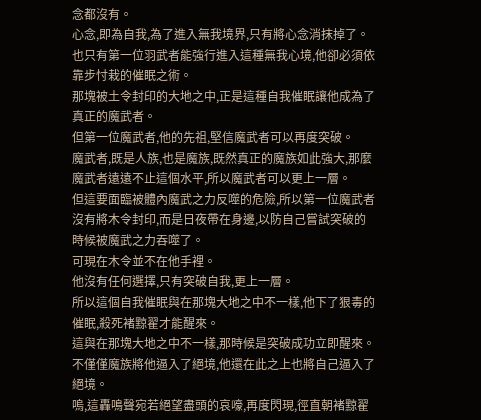念都沒有。
心念,即為自我,為了進入無我境界,只有將心念消抹掉了。
也只有第一位羽武者能強行進入這種無我心境,他卻必須依靠步忖栽的催眠之術。
那塊被土令封印的大地之中,正是這種自我催眠讓他成為了真正的魔武者。
但第一位魔武者,他的先祖,堅信魔武者可以再度突破。
魔武者,既是人族,也是魔族,既然真正的魔族如此強大,那麼魔武者遠遠不止這個水平,所以魔武者可以更上一層。
但這要面臨被體內魔武之力反噬的危險,所以第一位魔武者沒有將木令封印,而是日夜帶在身邊,以防自己嘗試突破的時候被魔武之力吞噬了。
可現在木令並不在他手裡。
他沒有任何選擇,只有突破自我,更上一層。
所以這個自我催眠與在那塊大地之中不一樣,他下了狠毒的催眠,殺死褚黥翟才能醒來。
這與在那塊大地之中不一樣,那時候是突破成功立即醒來。
不僅僅魔族將他逼入了絕境,他還在此之上也將自己逼入了絕境。
嗚,這轟鳴聲宛若絕望盡頭的哀嚎,再度閃現,徑直朝褚黥翟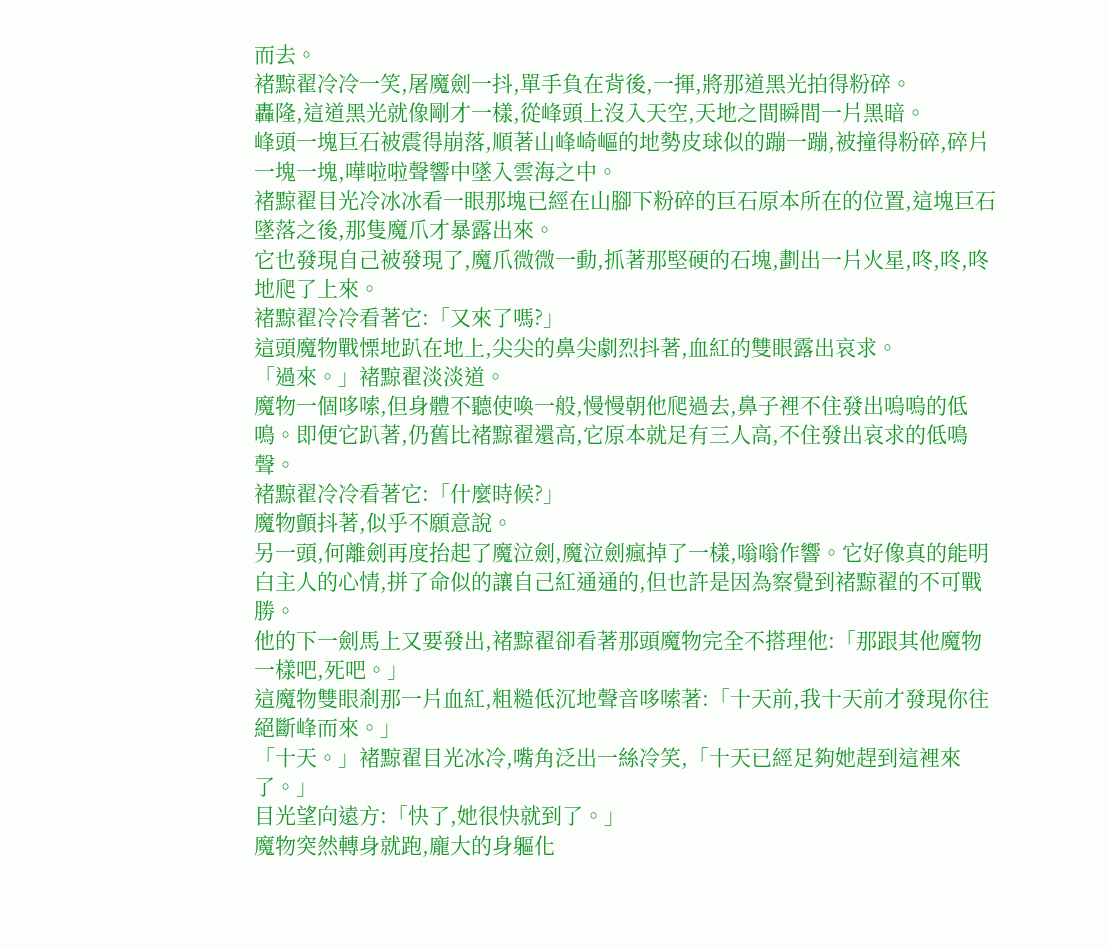而去。
褚黥翟冷冷一笑,屠魔劍一抖,單手負在背後,一揮,將那道黑光拍得粉碎。
轟隆,這道黑光就像剛才一樣,從峰頭上沒入天空,天地之間瞬間一片黑暗。
峰頭一塊巨石被震得崩落,順著山峰崎嶇的地勢皮球似的蹦一蹦,被撞得粉碎,碎片一塊一塊,嘩啦啦聲響中墜入雲海之中。
褚黥翟目光冷冰冰看一眼那塊已經在山腳下粉碎的巨石原本所在的位置,這塊巨石墜落之後,那隻魔爪才暴露出來。
它也發現自己被發現了,魔爪微微一動,抓著那堅硬的石塊,劃出一片火星,咚,咚,咚地爬了上來。
褚黥翟冷冷看著它:「又來了嗎?」
這頭魔物戰慄地趴在地上,尖尖的鼻尖劇烈抖著,血紅的雙眼露出哀求。
「過來。」褚黥翟淡淡道。
魔物一個哆嗦,但身體不聽使喚一般,慢慢朝他爬過去,鼻子裡不住發出嗚嗚的低鳴。即便它趴著,仍舊比褚黥翟還高,它原本就足有三人高,不住發出哀求的低鳴聲。
褚黥翟冷冷看著它:「什麼時候?」
魔物顫抖著,似乎不願意說。
另一頭,何離劍再度抬起了魔泣劍,魔泣劍瘋掉了一樣,嗡嗡作響。它好像真的能明白主人的心情,拼了命似的讓自己紅通通的,但也許是因為察覺到褚黥翟的不可戰勝。
他的下一劍馬上又要發出,褚黥翟卻看著那頭魔物完全不搭理他:「那跟其他魔物一樣吧,死吧。」
這魔物雙眼剎那一片血紅,粗糙低沉地聲音哆嗦著:「十天前,我十天前才發現你往絕斷峰而來。」
「十天。」褚黥翟目光冰冷,嘴角泛出一絲冷笑,「十天已經足夠她趕到這裡來了。」
目光望向遠方:「快了,她很快就到了。」
魔物突然轉身就跑,龐大的身軀化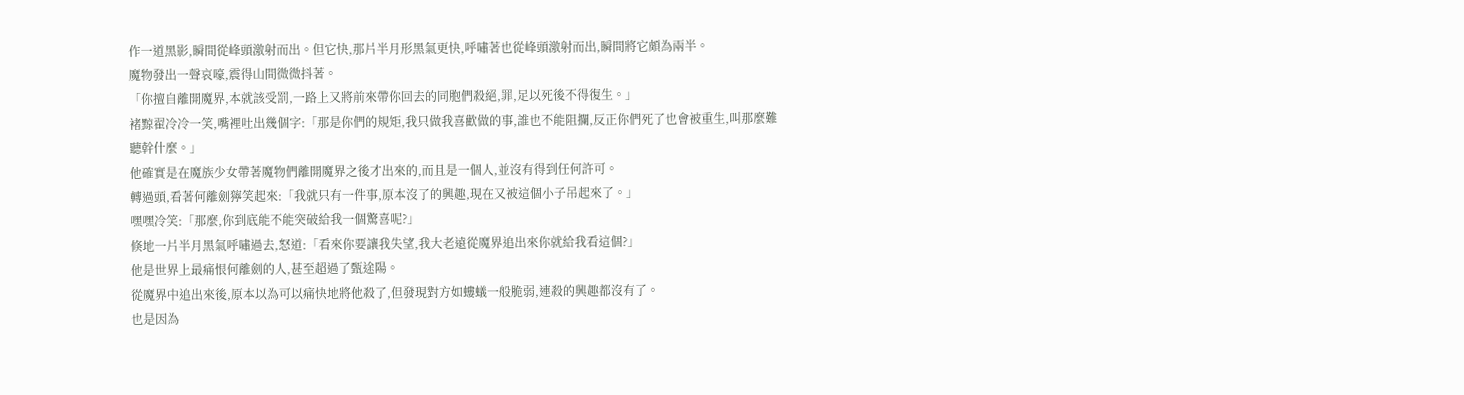作一道黑影,瞬間從峰頭激射而出。但它快,那片半月形黑氣更快,呼嘯著也從峰頭激射而出,瞬間將它頗為兩半。
魔物發出一聲哀嚎,震得山間微微抖著。
「你擅自離開魔界,本就該受罰,一路上又將前來帶你回去的同胞們殺絕,罪,足以死後不得復生。」
褚黥翟冷冷一笑,嘴裡吐出幾個字:「那是你們的規矩,我只做我喜歡做的事,誰也不能阻攔,反正你們死了也會被重生,叫那麼難聽幹什麼。」
他確實是在魔族少女帶著魔物們離開魔界之後才出來的,而且是一個人,並沒有得到任何許可。
轉過頭,看著何離劍獰笑起來:「我就只有一件事,原本沒了的興趣,現在又被這個小子吊起來了。」
嘿嘿冷笑:「那麼,你到底能不能突破給我一個驚喜呢?」
倏地一片半月黑氣呼嘯過去,怒道:「看來你要讓我失望,我大老遠從魔界追出來你就給我看這個?」
他是世界上最痛恨何離劍的人,甚至超過了甄途陽。
從魔界中追出來後,原本以為可以痛快地將他殺了,但發現對方如螻蟻一般脆弱,連殺的興趣都沒有了。
也是因為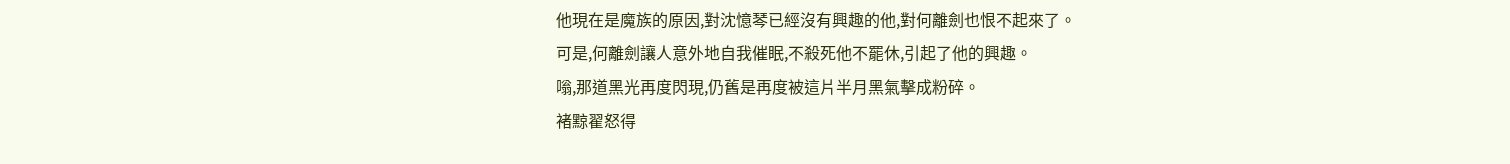他現在是魔族的原因,對沈憶琴已經沒有興趣的他,對何離劍也恨不起來了。
可是,何離劍讓人意外地自我催眠,不殺死他不罷休,引起了他的興趣。
嗡,那道黑光再度閃現,仍舊是再度被這片半月黑氣擊成粉碎。
褚黥翟怒得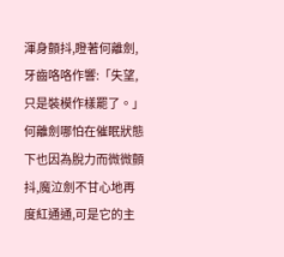渾身顫抖,瞪著何離劍,牙齒咯咯作響:「失望,只是裝模作樣罷了。」
何離劍哪怕在催眠狀態下也因為脫力而微微顫抖,魔泣劍不甘心地再度紅通通,可是它的主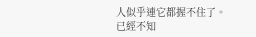人似乎連它都握不住了。
已經不知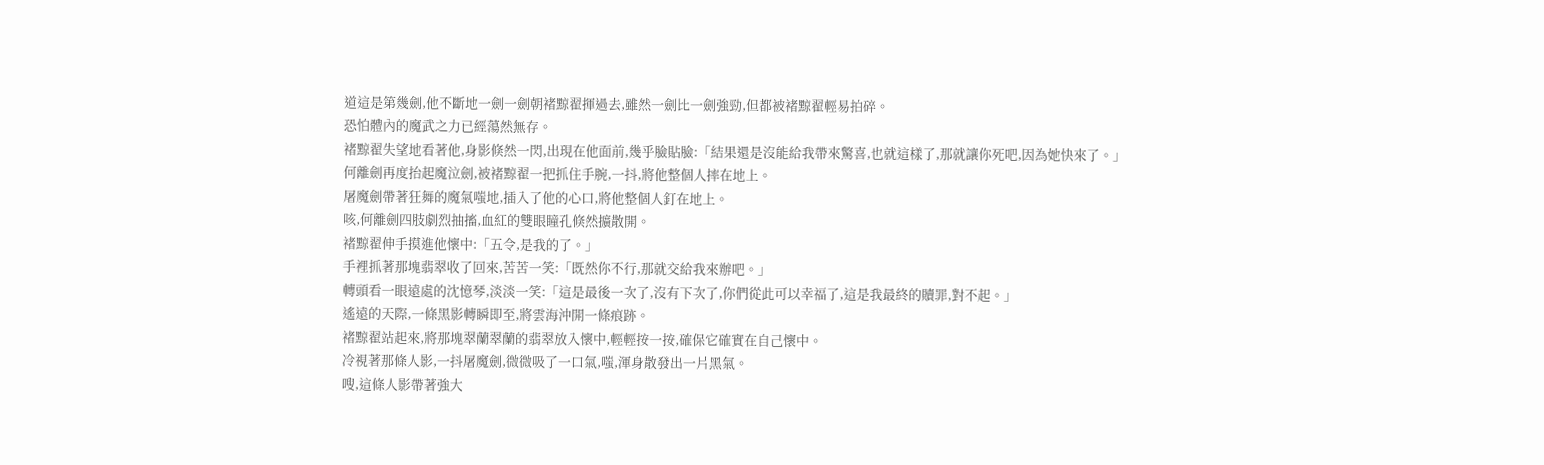道這是第幾劍,他不斷地一劍一劍朝褚黥翟揮過去,雖然一劍比一劍強勁,但都被褚黥翟輕易拍碎。
恐怕體內的魔武之力已經蕩然無存。
褚黥翟失望地看著他,身影倏然一閃,出現在他面前,幾乎臉貼臉:「結果還是沒能給我帶來驚喜,也就這樣了,那就讓你死吧,因為她快來了。」
何離劍再度抬起魔泣劍,被褚黥翟一把抓住手腕,一抖,將他整個人摔在地上。
屠魔劍帶著狂舞的魔氣嗤地,插入了他的心口,將他整個人釘在地上。
咳,何離劍四肢劇烈抽搐,血紅的雙眼瞳孔倏然擴散開。
褚黥翟伸手摸進他懷中:「五令,是我的了。」
手裡抓著那塊翡翠收了回來,苦苦一笑:「既然你不行,那就交給我來辦吧。」
轉頭看一眼遠處的沈憶琴,淡淡一笑:「這是最後一次了,沒有下次了,你們從此可以幸福了,這是我最終的贖罪,對不起。」
遙遠的天際,一條黑影轉瞬即至,將雲海沖開一條痕跡。
褚黥翟站起來,將那塊翠蘭翠蘭的翡翠放入懷中,輕輕按一按,確保它確實在自己懷中。
冷視著那條人影,一抖屠魔劍,微微吸了一口氣,嗤,渾身散發出一片黑氣。
嗖,這條人影帶著強大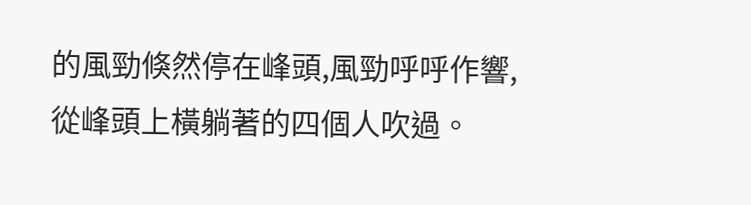的風勁倏然停在峰頭,風勁呼呼作響,從峰頭上橫躺著的四個人吹過。